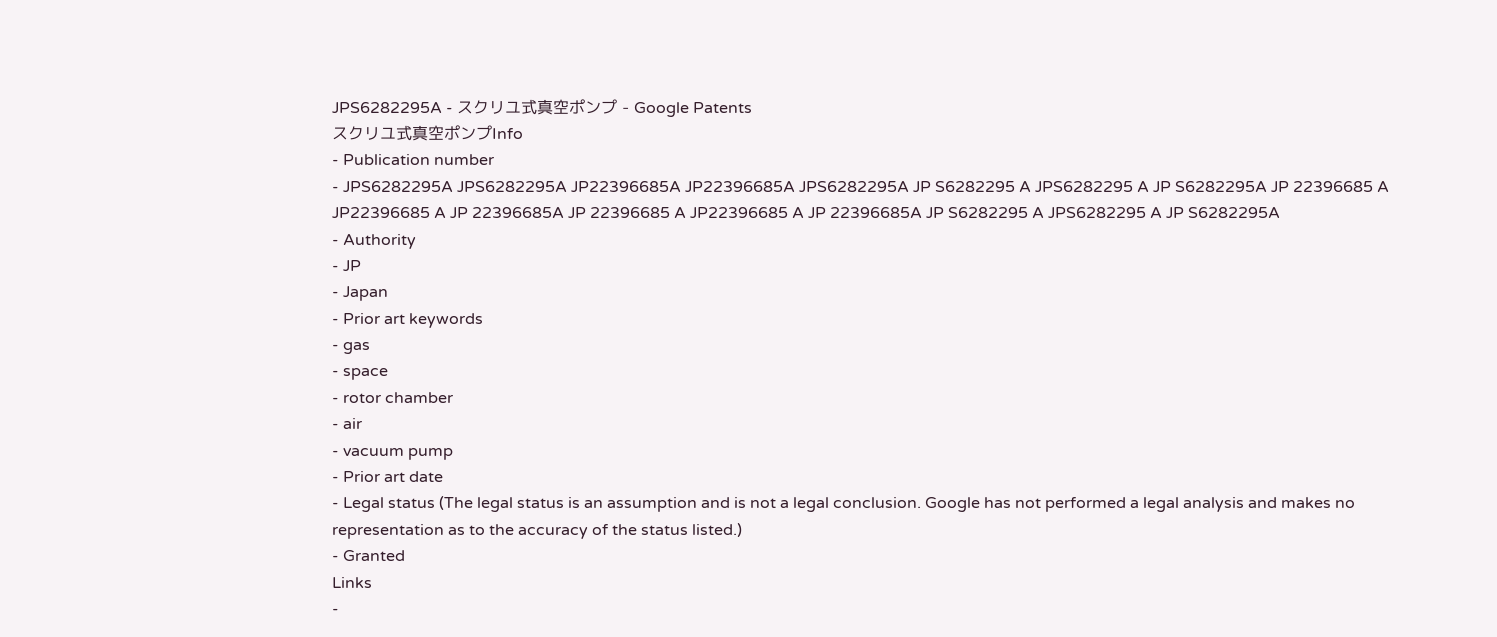JPS6282295A - スクリユ式真空ポンプ - Google Patents
スクリユ式真空ポンプInfo
- Publication number
- JPS6282295A JPS6282295A JP22396685A JP22396685A JPS6282295A JP S6282295 A JPS6282295 A JP S6282295A JP 22396685 A JP22396685 A JP 22396685A JP 22396685 A JP22396685 A JP 22396685A JP S6282295 A JPS6282295 A JP S6282295A
- Authority
- JP
- Japan
- Prior art keywords
- gas
- space
- rotor chamber
- air
- vacuum pump
- Prior art date
- Legal status (The legal status is an assumption and is not a legal conclusion. Google has not performed a legal analysis and makes no representation as to the accuracy of the status listed.)
- Granted
Links
-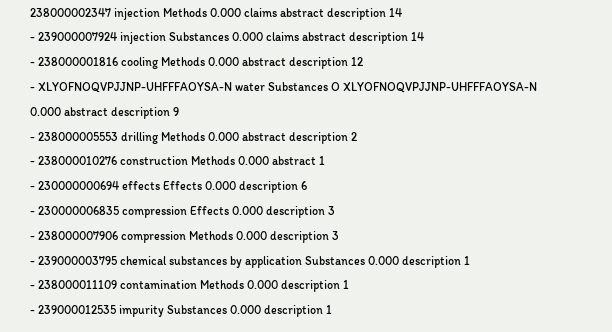238000002347 injection Methods 0.000 claims abstract description 14
- 239000007924 injection Substances 0.000 claims abstract description 14
- 238000001816 cooling Methods 0.000 abstract description 12
- XLYOFNOQVPJJNP-UHFFFAOYSA-N water Substances O XLYOFNOQVPJJNP-UHFFFAOYSA-N 0.000 abstract description 9
- 238000005553 drilling Methods 0.000 abstract description 2
- 238000010276 construction Methods 0.000 abstract 1
- 230000000694 effects Effects 0.000 description 6
- 230000006835 compression Effects 0.000 description 3
- 238000007906 compression Methods 0.000 description 3
- 239000003795 chemical substances by application Substances 0.000 description 1
- 238000011109 contamination Methods 0.000 description 1
- 239000012535 impurity Substances 0.000 description 1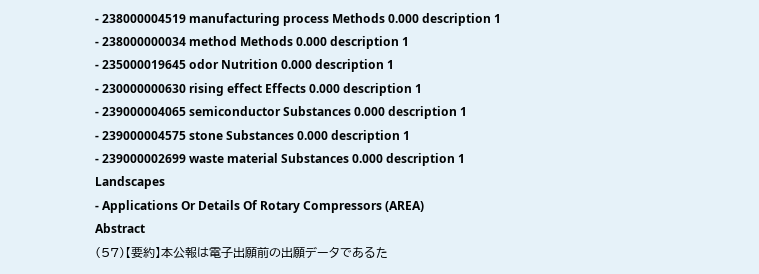- 238000004519 manufacturing process Methods 0.000 description 1
- 238000000034 method Methods 0.000 description 1
- 235000019645 odor Nutrition 0.000 description 1
- 230000000630 rising effect Effects 0.000 description 1
- 239000004065 semiconductor Substances 0.000 description 1
- 239000004575 stone Substances 0.000 description 1
- 239000002699 waste material Substances 0.000 description 1
Landscapes
- Applications Or Details Of Rotary Compressors (AREA)
Abstract
(57)【要約】本公報は電子出願前の出願データであるた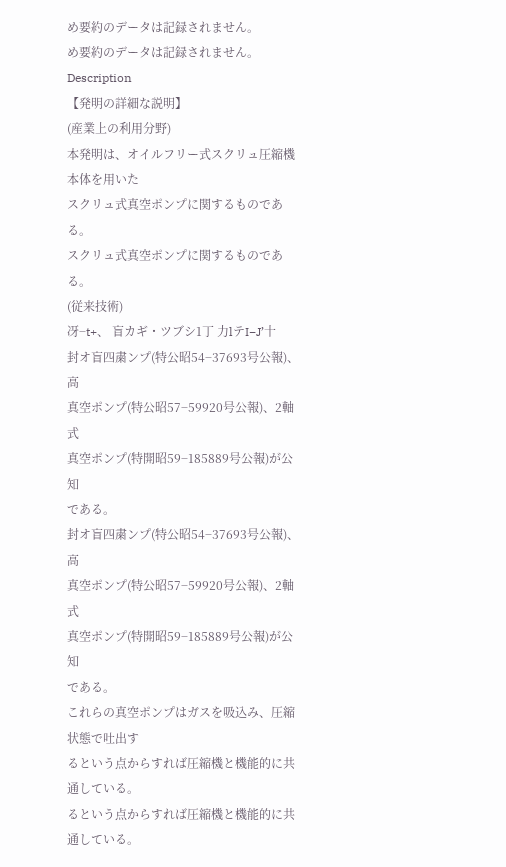め要約のデータは記録されません。
め要約のデータは記録されません。
Description
【発明の詳細な説明】
(産業上の利用分野)
本発明は、オイルフリー式スクリュ圧縮機本体を用いた
スクリュ式真空ポンプに関するものである。
スクリュ式真空ポンプに関するものである。
(従来技術)
冴−t+、 盲カギ・ツブシ1丁 力lテI−J’十
封オ盲四粛ンプ(特公昭54−37693号公報)、高
真空ポンプ(特公昭57−59920号公報)、2軸式
真空ポンプ(特開昭59−185889号公報)が公知
である。
封オ盲四粛ンプ(特公昭54−37693号公報)、高
真空ポンプ(特公昭57−59920号公報)、2軸式
真空ポンプ(特開昭59−185889号公報)が公知
である。
これらの真空ポンプはガスを吸込み、圧縮状態で吐出す
るという点からすれば圧縮機と機能的に共通している。
るという点からすれば圧縮機と機能的に共通している。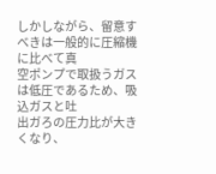しかしながら、留意すべきは一般的に圧縮機に比べて真
空ポンプで取扱うガスは低圧であるため、吸込ガスと吐
出ガろの圧力比が大きくなり、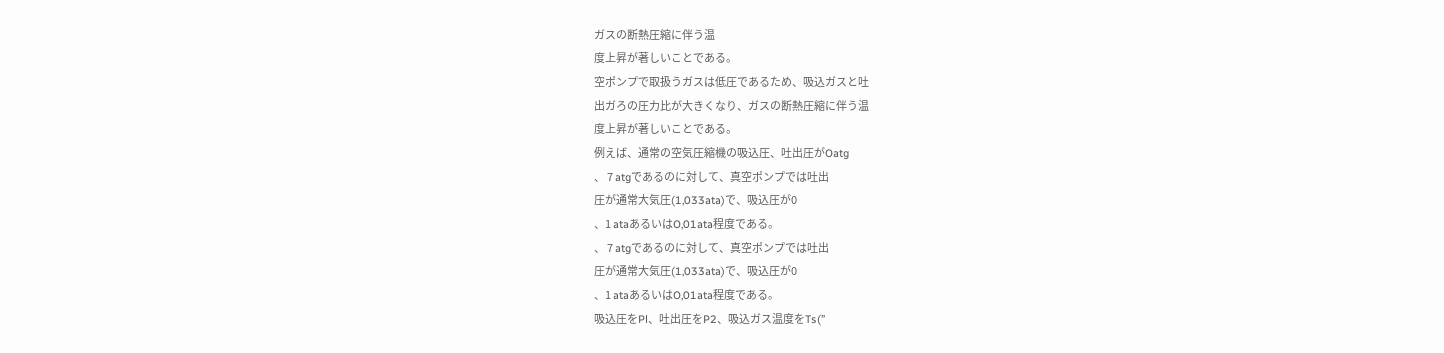ガスの断熱圧縮に伴う温
度上昇が著しいことである。
空ポンプで取扱うガスは低圧であるため、吸込ガスと吐
出ガろの圧力比が大きくなり、ガスの断熱圧縮に伴う温
度上昇が著しいことである。
例えば、通常の空気圧縮機の吸込圧、吐出圧がOatg
、 7 atgであるのに対して、真空ポンプでは吐出
圧が通常大気圧(1,033ata)で、吸込圧が0
、1 ataあるいはO,01ata程度である。
、 7 atgであるのに対して、真空ポンプでは吐出
圧が通常大気圧(1,033ata)で、吸込圧が0
、1 ataあるいはO,01ata程度である。
吸込圧をPl、吐出圧をP2、吸込ガス温度をTs(”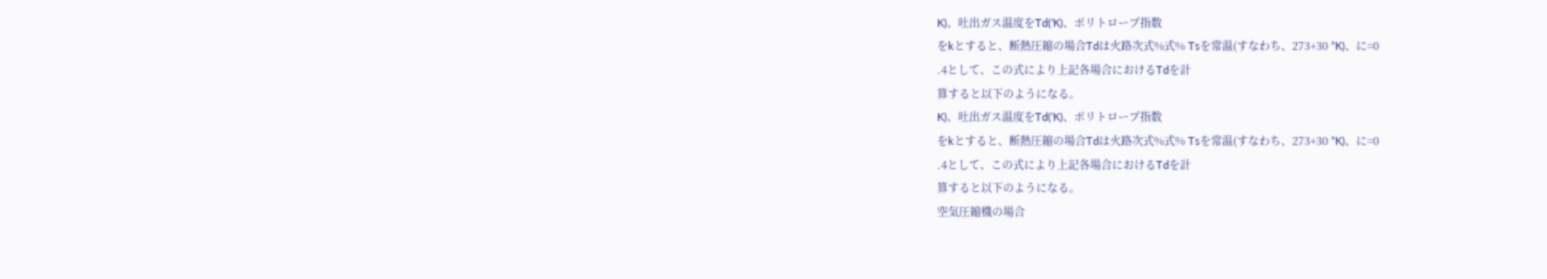K)、吐出ガス温度をTd(’K)、ポリトロープ指数
をkとすると、断熱圧縮の場合Tdは火路次式%式% Tsを常温(すなわち、273+30 ”K)、に=0
.4として、この式により上記各場合におけるTdを計
算すると以下のようになる。
K)、吐出ガス温度をTd(’K)、ポリトロープ指数
をkとすると、断熱圧縮の場合Tdは火路次式%式% Tsを常温(すなわち、273+30 ”K)、に=0
.4として、この式により上記各場合におけるTdを計
算すると以下のようになる。
空気圧縮機の場合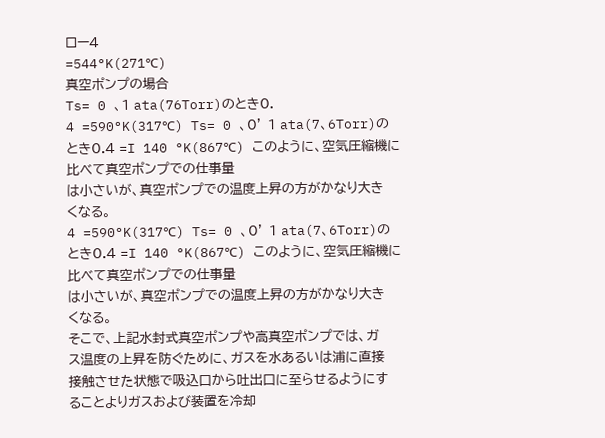ロー4
=544°K(271℃)
真空ポンプの場合
Ts= 0 、1 ata(76Torr)のとき0.
4 =590°K(317℃) Ts= 0 、0’ 1 ata(7、6Torr)の
とき0.4 =I 140 °K(867℃) このように、空気圧縮機に比べて真空ポンプでの仕事量
は小さいが、真空ポンプでの温度上昇の方がかなり大き
くなる。
4 =590°K(317℃) Ts= 0 、0’ 1 ata(7、6Torr)の
とき0.4 =I 140 °K(867℃) このように、空気圧縮機に比べて真空ポンプでの仕事量
は小さいが、真空ポンプでの温度上昇の方がかなり大き
くなる。
そこで、上記水封式真空ポンプや高真空ポンプでは、ガ
ス温度の上昇を防ぐために、ガスを水あるいは浦に直接
接触させた状態で吸込口から吐出口に至らせるようにす
ることよりガスおよび装置を冷却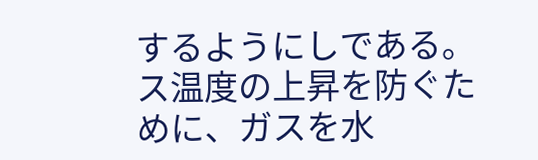するようにしである。
ス温度の上昇を防ぐために、ガスを水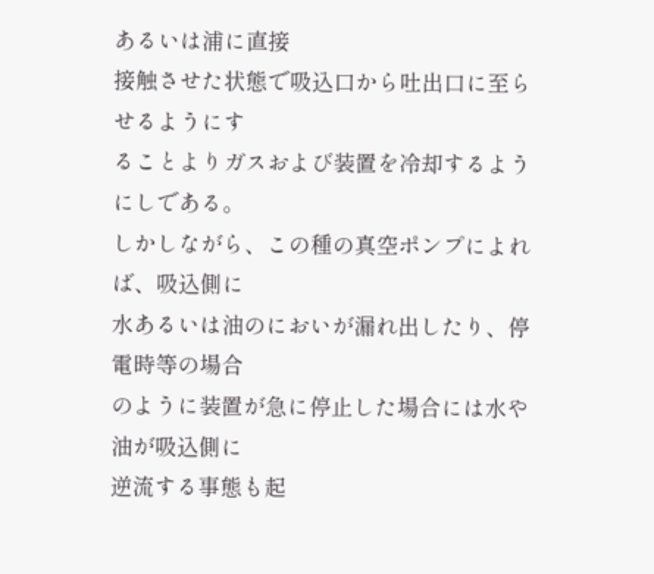あるいは浦に直接
接触させた状態で吸込口から吐出口に至らせるようにす
ることよりガスおよび装置を冷却するようにしである。
しかしながら、この種の真空ポンプによれば、吸込側に
水あるいは油のにおいが漏れ出したり、停電時等の場合
のように装置が急に停止した場合には水や油が吸込側に
逆流する事態も起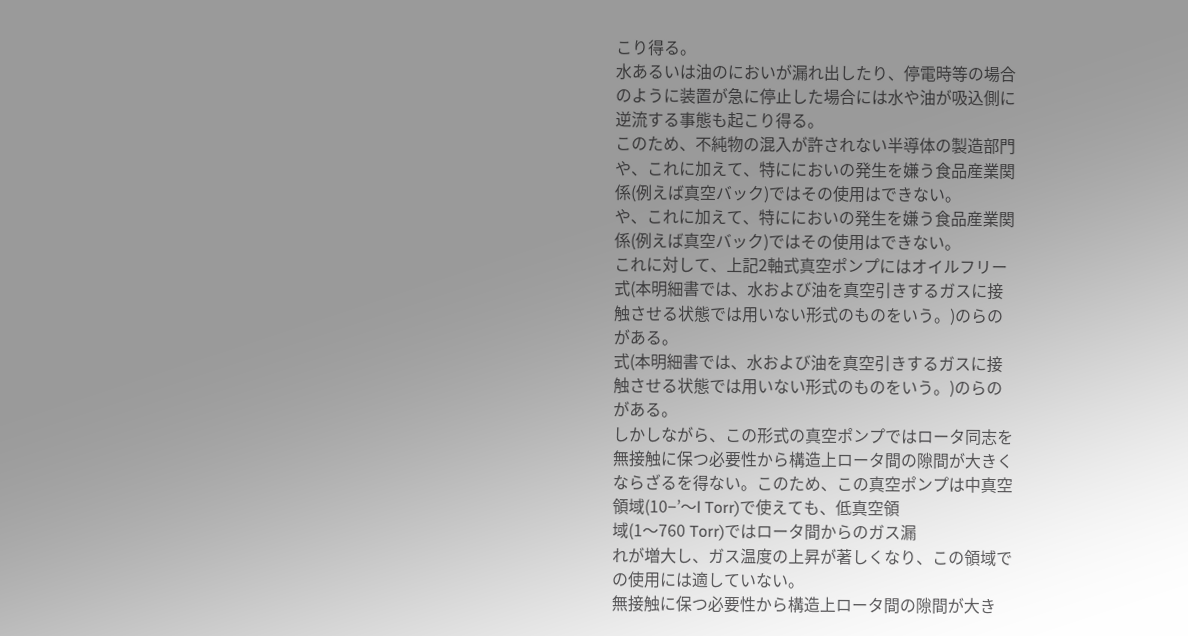こり得る。
水あるいは油のにおいが漏れ出したり、停電時等の場合
のように装置が急に停止した場合には水や油が吸込側に
逆流する事態も起こり得る。
このため、不純物の混入が許されない半導体の製造部門
や、これに加えて、特ににおいの発生を嫌う食品産業関
係(例えば真空バック)ではその使用はできない。
や、これに加えて、特ににおいの発生を嫌う食品産業関
係(例えば真空バック)ではその使用はできない。
これに対して、上記2軸式真空ポンプにはオイルフリー
式(本明細書では、水および油を真空引きするガスに接
触させる状態では用いない形式のものをいう。)のらの
がある。
式(本明細書では、水および油を真空引きするガスに接
触させる状態では用いない形式のものをいう。)のらの
がある。
しかしながら、この形式の真空ポンプではロータ同志を
無接触に保つ必要性から構造上ロータ間の隙間が大きく
ならざるを得ない。このため、この真空ポンプは中真空
領域(10−’〜l Torr)で使えても、低真空領
域(1〜760 Torr)ではロータ間からのガス漏
れが増大し、ガス温度の上昇が著しくなり、この領域で
の使用には適していない。
無接触に保つ必要性から構造上ロータ間の隙間が大き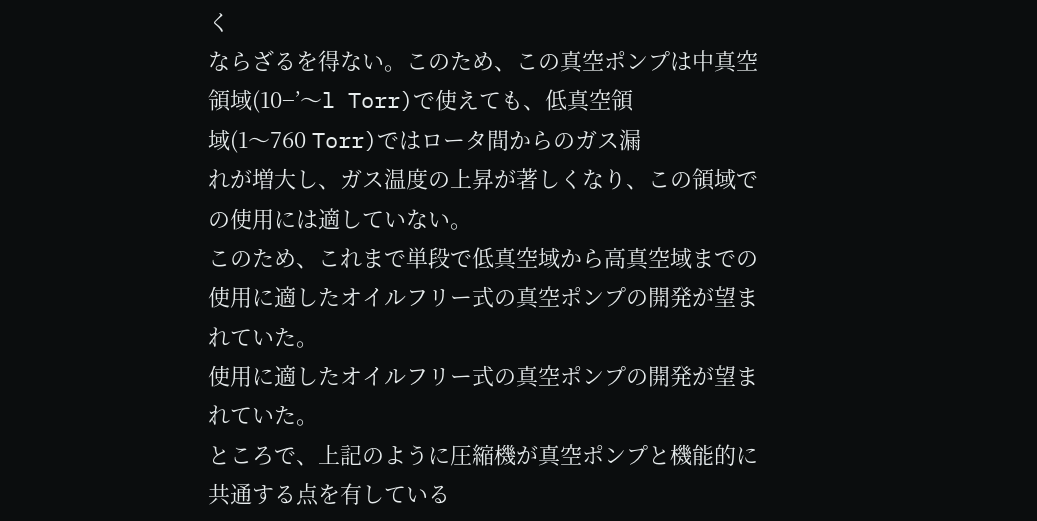く
ならざるを得ない。このため、この真空ポンプは中真空
領域(10−’〜l Torr)で使えても、低真空領
域(1〜760 Torr)ではロータ間からのガス漏
れが増大し、ガス温度の上昇が著しくなり、この領域で
の使用には適していない。
このため、これまで単段で低真空域から高真空域までの
使用に適したオイルフリー式の真空ポンプの開発が望ま
れていた。
使用に適したオイルフリー式の真空ポンプの開発が望ま
れていた。
ところで、上記のように圧縮機が真空ポンプと機能的に
共通する点を有している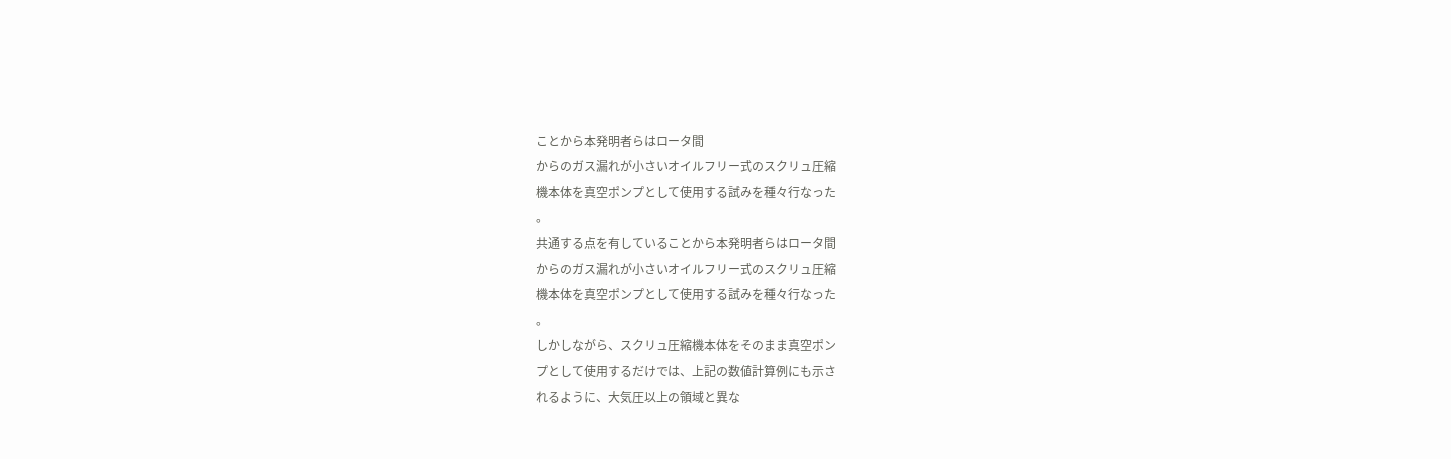ことから本発明者らはロータ間
からのガス漏れが小さいオイルフリー式のスクリュ圧縮
機本体を真空ポンプとして使用する試みを種々行なった
。
共通する点を有していることから本発明者らはロータ間
からのガス漏れが小さいオイルフリー式のスクリュ圧縮
機本体を真空ポンプとして使用する試みを種々行なった
。
しかしながら、スクリュ圧縮機本体をそのまま真空ポン
プとして使用するだけでは、上記の数値計算例にも示さ
れるように、大気圧以上の領域と異な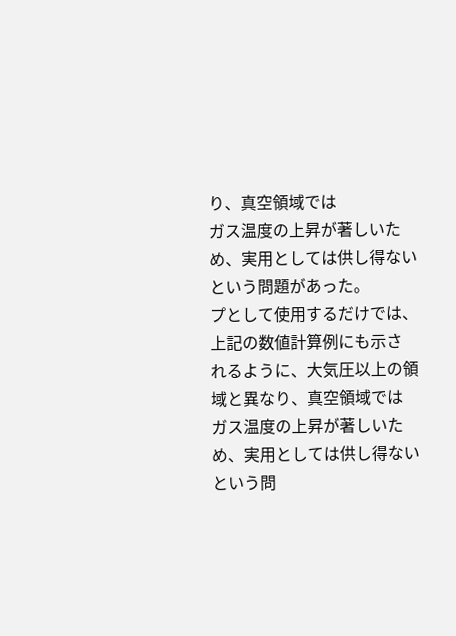り、真空領域では
ガス温度の上昇が著しいため、実用としては供し得ない
という問題があった。
プとして使用するだけでは、上記の数値計算例にも示さ
れるように、大気圧以上の領域と異なり、真空領域では
ガス温度の上昇が著しいため、実用としては供し得ない
という問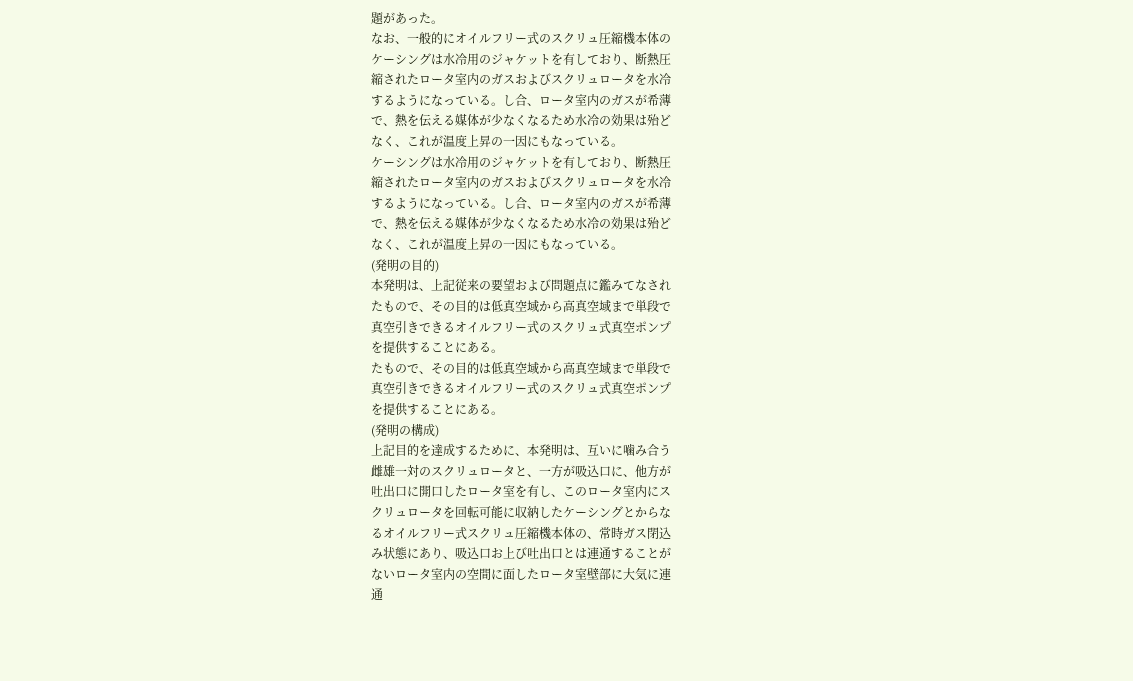題があった。
なお、一般的にオイルフリー式のスクリュ圧縮機本体の
ケーシングは水冷用のジャケットを有しており、断熱圧
縮されたロータ室内のガスおよびスクリュロータを水冷
するようになっている。し合、ロータ室内のガスが希薄
で、熱を伝える媒体が少なくなるため水冷の効果は殆ど
なく、これが温度上昇の一因にもなっている。
ケーシングは水冷用のジャケットを有しており、断熱圧
縮されたロータ室内のガスおよびスクリュロータを水冷
するようになっている。し合、ロータ室内のガスが希薄
で、熱を伝える媒体が少なくなるため水冷の効果は殆ど
なく、これが温度上昇の一因にもなっている。
(発明の目的)
本発明は、上記従来の要望および問題点に鑑みてなされ
たもので、その目的は低真空域から高真空域まで単段で
真空引きできるオイルフリー式のスクリュ式真空ポンプ
を提供することにある。
たもので、その目的は低真空域から高真空域まで単段で
真空引きできるオイルフリー式のスクリュ式真空ポンプ
を提供することにある。
(発明の構成)
上記目的を達成するために、本発明は、互いに噛み合う
雌雄一対のスクリュロータと、一方が吸込口に、他方が
吐出口に開口したロータ室を有し、このロータ室内にス
クリュロータを回転可能に収納したケーシングとからな
るオイルフリー式スクリュ圧縮機本体の、常時ガス閉込
み状態にあり、吸込口お上び吐出口とは連通することが
ないロータ室内の空間に面したロータ室壁部に大気に連
通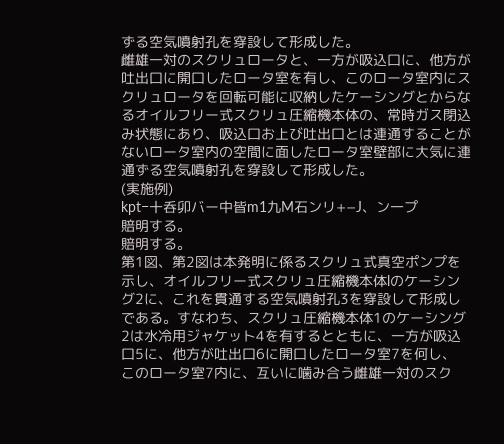ずる空気噴射孔を穿設して形成した。
雌雄一対のスクリュロータと、一方が吸込口に、他方が
吐出口に開口したロータ室を有し、このロータ室内にス
クリュロータを回転可能に収納したケーシングとからな
るオイルフリー式スクリュ圧縮機本体の、常時ガス閉込
み状態にあり、吸込口お上び吐出口とは連通することが
ないロータ室内の空間に面したロータ室壁部に大気に連
通ずる空気噴射孔を穿設して形成した。
(実施例)
kpt−十呑卯バー中皆m1九M石ンリ+−J、ン一プ
賠明する。
賠明する。
第1図、第2図は本発明に係るスクリュ式真空ポンプを
示し、オイルフリー式スクリュ圧縮機本体lのケーシン
グ2に、これを貫通する空気噴射孔3を穿設して形成し
である。すなわち、スクリュ圧縮機本体1のケーシング
2は水冷用ジャケット4を有するとともに、一方が吸込
口5に、他方が吐出口6に開口したロータ室7を何し、
このロータ室7内に、互いに噛み合う雌雄一対のスク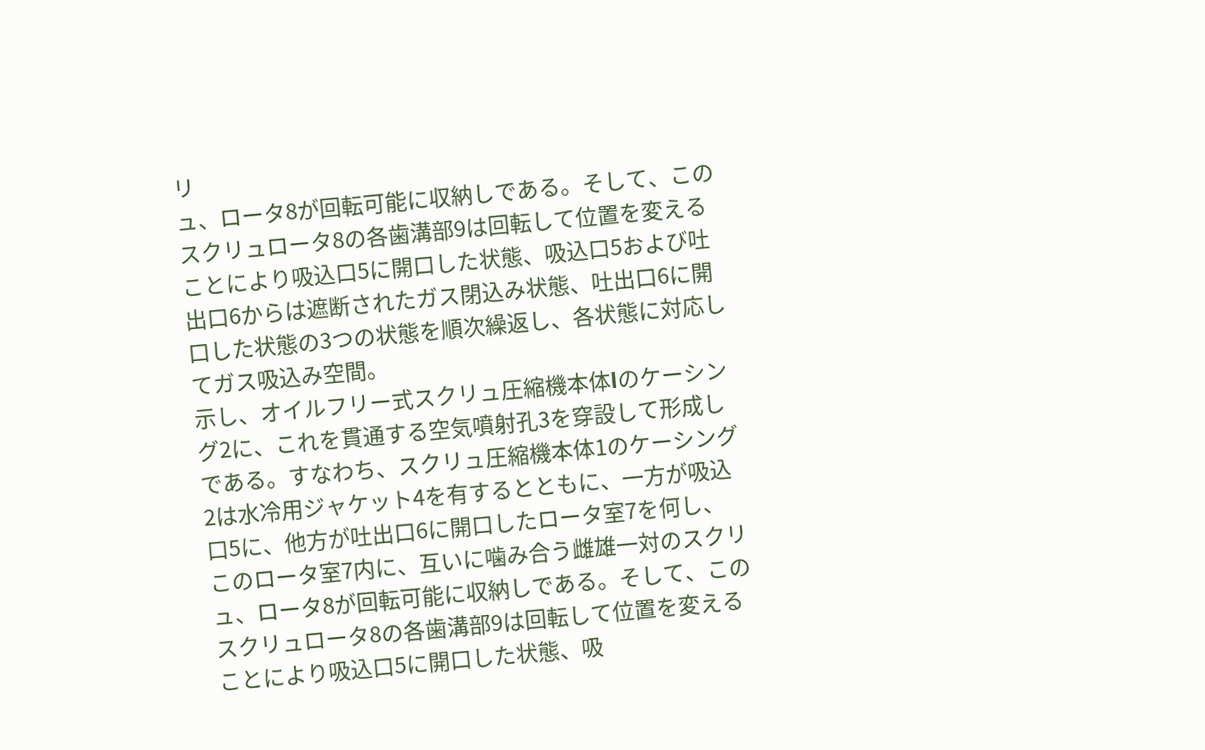リ
ュ、ロータ8が回転可能に収納しである。そして、この
スクリュロータ8の各歯溝部9は回転して位置を変える
ことにより吸込口5に開口した状態、吸込口5および吐
出口6からは遮断されたガス閉込み状態、吐出口6に開
口した状態の3つの状態を順次繰返し、各状態に対応し
てガス吸込み空間。
示し、オイルフリー式スクリュ圧縮機本体lのケーシン
グ2に、これを貫通する空気噴射孔3を穿設して形成し
である。すなわち、スクリュ圧縮機本体1のケーシング
2は水冷用ジャケット4を有するとともに、一方が吸込
口5に、他方が吐出口6に開口したロータ室7を何し、
このロータ室7内に、互いに噛み合う雌雄一対のスクリ
ュ、ロータ8が回転可能に収納しである。そして、この
スクリュロータ8の各歯溝部9は回転して位置を変える
ことにより吸込口5に開口した状態、吸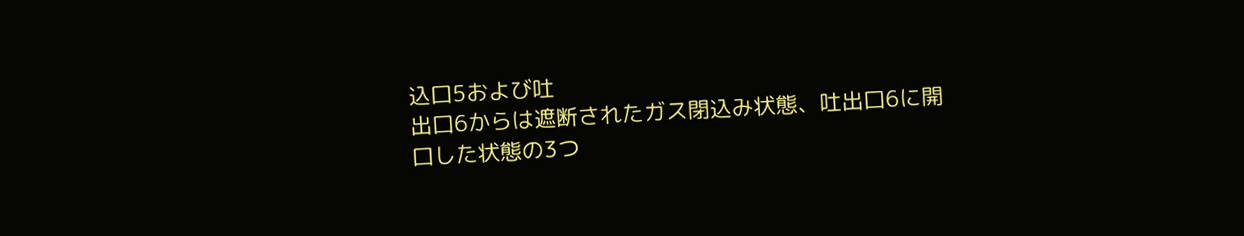込口5および吐
出口6からは遮断されたガス閉込み状態、吐出口6に開
口した状態の3つ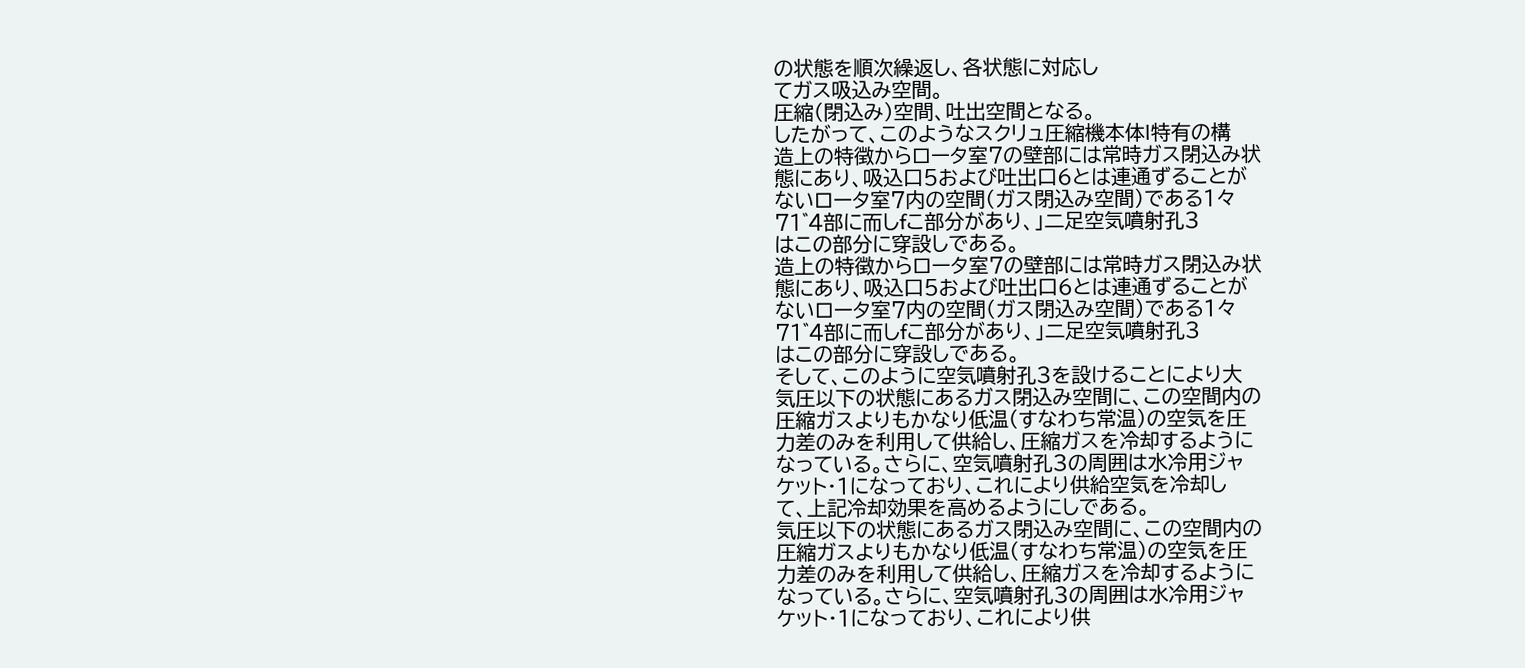の状態を順次繰返し、各状態に対応し
てガス吸込み空間。
圧縮(閉込み)空間、吐出空間となる。
したがって、このようなスクリュ圧縮機本体l特有の構
造上の特徴からロータ室7の壁部には常時ガス閉込み状
態にあり、吸込口5および吐出口6とは連通ずることが
ないロータ室7内の空間(ガス閉込み空間)である1々
71゛4部に而しfこ部分があり、」二足空気噴射孔3
はこの部分に穿設しである。
造上の特徴からロータ室7の壁部には常時ガス閉込み状
態にあり、吸込口5および吐出口6とは連通ずることが
ないロータ室7内の空間(ガス閉込み空間)である1々
71゛4部に而しfこ部分があり、」二足空気噴射孔3
はこの部分に穿設しである。
そして、このように空気噴射孔3を設けることにより大
気圧以下の状態にあるガス閉込み空間に、この空間内の
圧縮ガスよりもかなり低温(すなわち常温)の空気を圧
力差のみを利用して供給し、圧縮ガスを冷却するように
なっている。さらに、空気噴射孔3の周囲は水冷用ジャ
ケット・1になっており、これにより供給空気を冷却し
て、上記冷却効果を高めるようにしである。
気圧以下の状態にあるガス閉込み空間に、この空間内の
圧縮ガスよりもかなり低温(すなわち常温)の空気を圧
力差のみを利用して供給し、圧縮ガスを冷却するように
なっている。さらに、空気噴射孔3の周囲は水冷用ジャ
ケット・1になっており、これにより供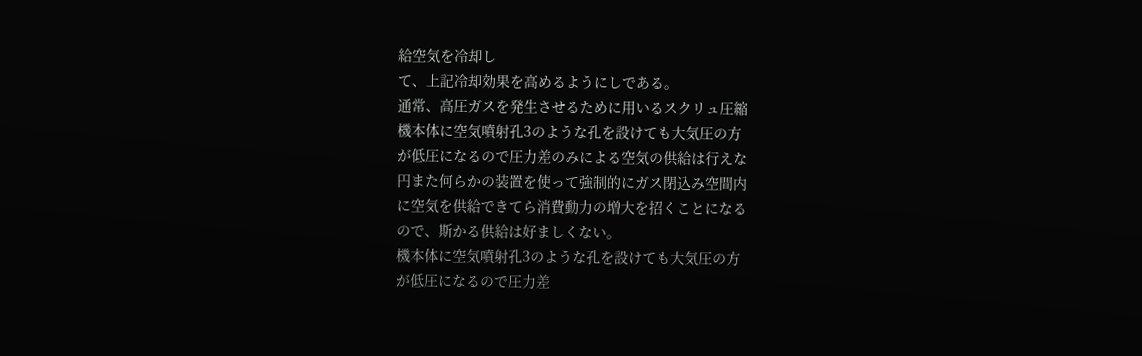給空気を冷却し
て、上記冷却効果を高めるようにしである。
通常、高圧ガスを発生させるために用いるスクリュ圧縮
機本体に空気噴射孔3のような孔を設けても大気圧の方
が低圧になるので圧力差のみによる空気の供給は行えな
円また何らかの装置を使って強制的にガス閉込み空間内
に空気を供給できてら消費動力の増大を招くことになる
ので、斯かる供給は好ましくない。
機本体に空気噴射孔3のような孔を設けても大気圧の方
が低圧になるので圧力差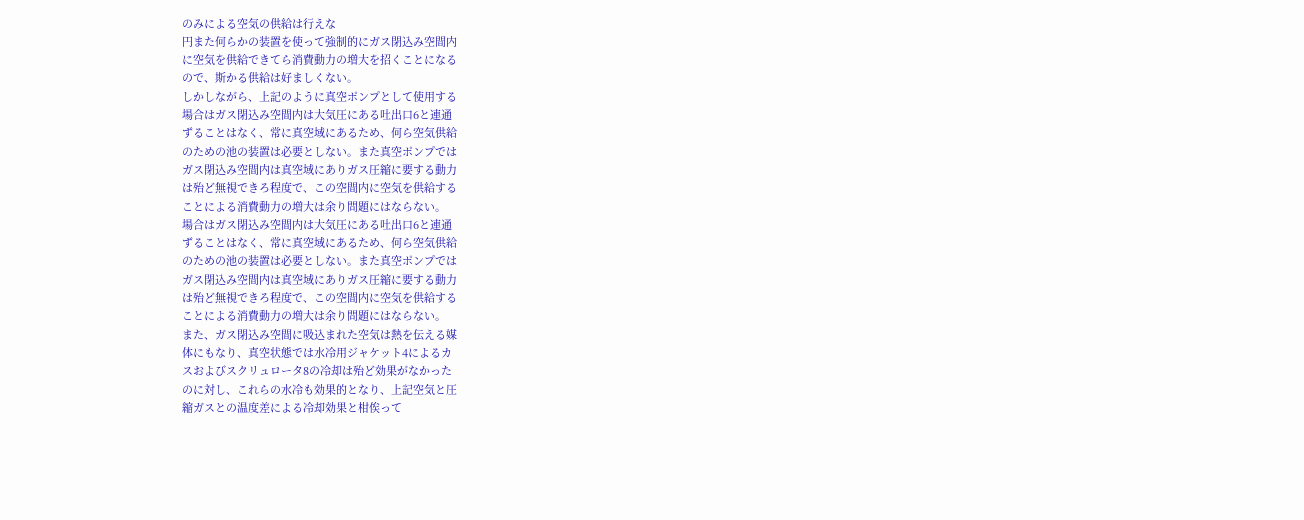のみによる空気の供給は行えな
円また何らかの装置を使って強制的にガス閉込み空間内
に空気を供給できてら消費動力の増大を招くことになる
ので、斯かる供給は好ましくない。
しかしながら、上記のように真空ポンプとして使用する
場合はガス閉込み空間内は大気圧にある吐出口6と連通
ずることはなく、常に真空域にあるため、何ら空気供給
のための池の装置は必要としない。また真空ポンプでは
ガス閉込み空間内は真空域にありガス圧縮に要する動力
は殆ど無視できろ程度で、この空間内に空気を供給する
ことによる消費動力の増大は余り問題にはならない。
場合はガス閉込み空間内は大気圧にある吐出口6と連通
ずることはなく、常に真空域にあるため、何ら空気供給
のための池の装置は必要としない。また真空ポンプでは
ガス閉込み空間内は真空域にありガス圧縮に要する動力
は殆ど無視できろ程度で、この空間内に空気を供給する
ことによる消費動力の増大は余り問題にはならない。
また、ガス閉込み空間に吸込まれた空気は熱を伝える媒
体にもなり、真空状態では水冷用ジャケット4によるカ
スおよびスクリュロータ8の冷却は殆ど効果がなかった
のに対し、これらの水冷も効果的となり、上記空気と圧
縮ガスとの温度差による冷却効果と柑俟って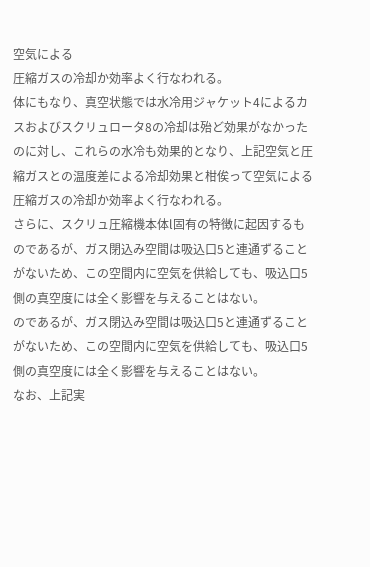空気による
圧縮ガスの冷却か効率よく行なわれる。
体にもなり、真空状態では水冷用ジャケット4によるカ
スおよびスクリュロータ8の冷却は殆ど効果がなかった
のに対し、これらの水冷も効果的となり、上記空気と圧
縮ガスとの温度差による冷却効果と柑俟って空気による
圧縮ガスの冷却か効率よく行なわれる。
さらに、スクリュ圧縮機本体l固有の特徴に起因するも
のであるが、ガス閉込み空間は吸込口5と連通ずること
がないため、この空間内に空気を供給しても、吸込口5
側の真空度には全く影響を与えることはない。
のであるが、ガス閉込み空間は吸込口5と連通ずること
がないため、この空間内に空気を供給しても、吸込口5
側の真空度には全く影響を与えることはない。
なお、上記実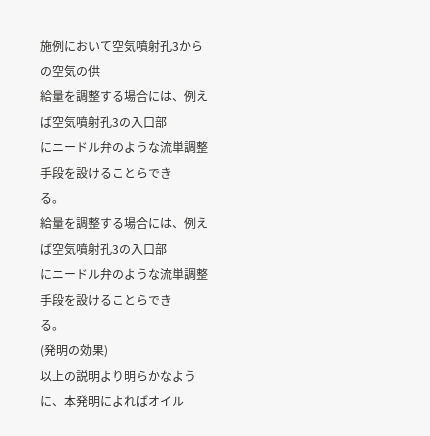施例において空気噴射孔3からの空気の供
給量を調整する場合には、例えば空気噴射孔3の入口部
にニードル弁のような流単調整手段を設けることらでき
る。
給量を調整する場合には、例えば空気噴射孔3の入口部
にニードル弁のような流単調整手段を設けることらでき
る。
(発明の効果)
以上の説明より明らかなように、本発明によればオイル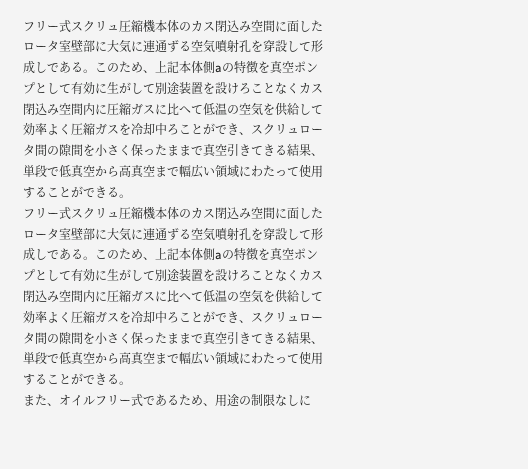フリー式スクリュ圧縮機本体のカス閉込み空間に面した
ロータ室壁部に大気に連通ずる空気噴射孔を穿設して形
成しである。このため、上記本体側aの特徴を真空ポン
プとして有効に生がして別途装置を設けろことなくカス
閉込み空間内に圧縮ガスに比へて低温の空気を供給して
効率よく圧縮ガスを冷却中ろことができ、スクリュロー
タ間の隙間を小さく保ったままで真空引きてきる結果、
単段で低真空から高真空まで幅広い領域にわたって使用
することができる。
フリー式スクリュ圧縮機本体のカス閉込み空間に面した
ロータ室壁部に大気に連通ずる空気噴射孔を穿設して形
成しである。このため、上記本体側aの特徴を真空ポン
プとして有効に生がして別途装置を設けろことなくカス
閉込み空間内に圧縮ガスに比へて低温の空気を供給して
効率よく圧縮ガスを冷却中ろことができ、スクリュロー
タ間の隙間を小さく保ったままで真空引きてきる結果、
単段で低真空から高真空まで幅広い領域にわたって使用
することができる。
また、オイルフリー式であるため、用途の制限なしに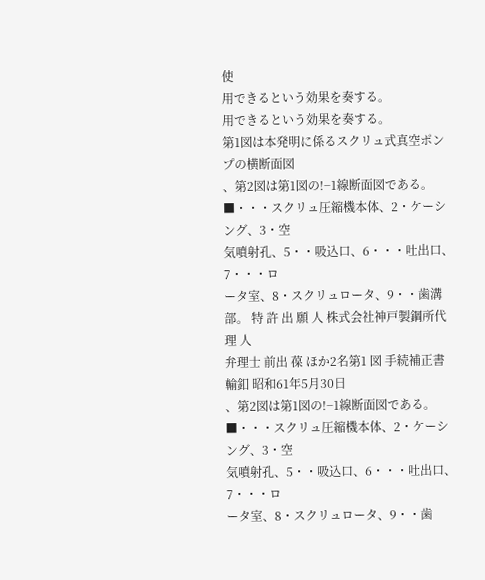使
用できるという効果を奏する。
用できるという効果を奏する。
第1図は本発明に係るスクリュ式真空ポンプの横断面図
、第2図は第1図の!−1線断面図である。 ■・・・スクリュ圧縮機本体、2・ケーシング、3・空
気噴射孔、5・・吸込口、6・・・吐出口、7・・・ロ
ータ室、8・スクリュロータ、9・・歯溝部。 特 許 出 願 人 株式会社神戸製鋼所代 理 人
弁理士 前出 葆 ほか2名第1 図 手続補正書輸釦 昭和61年5月30日
、第2図は第1図の!−1線断面図である。 ■・・・スクリュ圧縮機本体、2・ケーシング、3・空
気噴射孔、5・・吸込口、6・・・吐出口、7・・・ロ
ータ室、8・スクリュロータ、9・・歯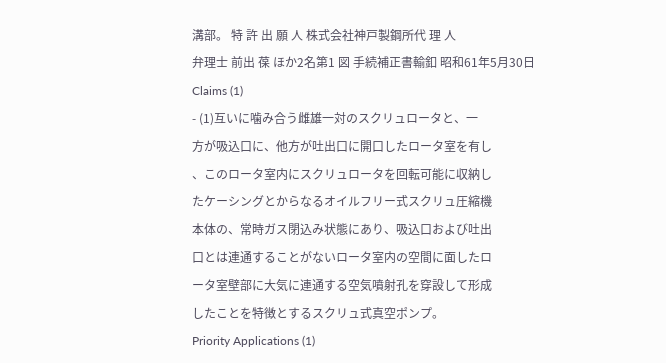溝部。 特 許 出 願 人 株式会社神戸製鋼所代 理 人
弁理士 前出 葆 ほか2名第1 図 手続補正書輸釦 昭和61年5月30日
Claims (1)
- (1)互いに噛み合う雌雄一対のスクリュロータと、一
方が吸込口に、他方が吐出口に開口したロータ室を有し
、このロータ室内にスクリュロータを回転可能に収納し
たケーシングとからなるオイルフリー式スクリュ圧縮機
本体の、常時ガス閉込み状態にあり、吸込口および吐出
口とは連通することがないロータ室内の空間に面したロ
ータ室壁部に大気に連通する空気噴射孔を穿設して形成
したことを特徴とするスクリュ式真空ポンプ。
Priority Applications (1)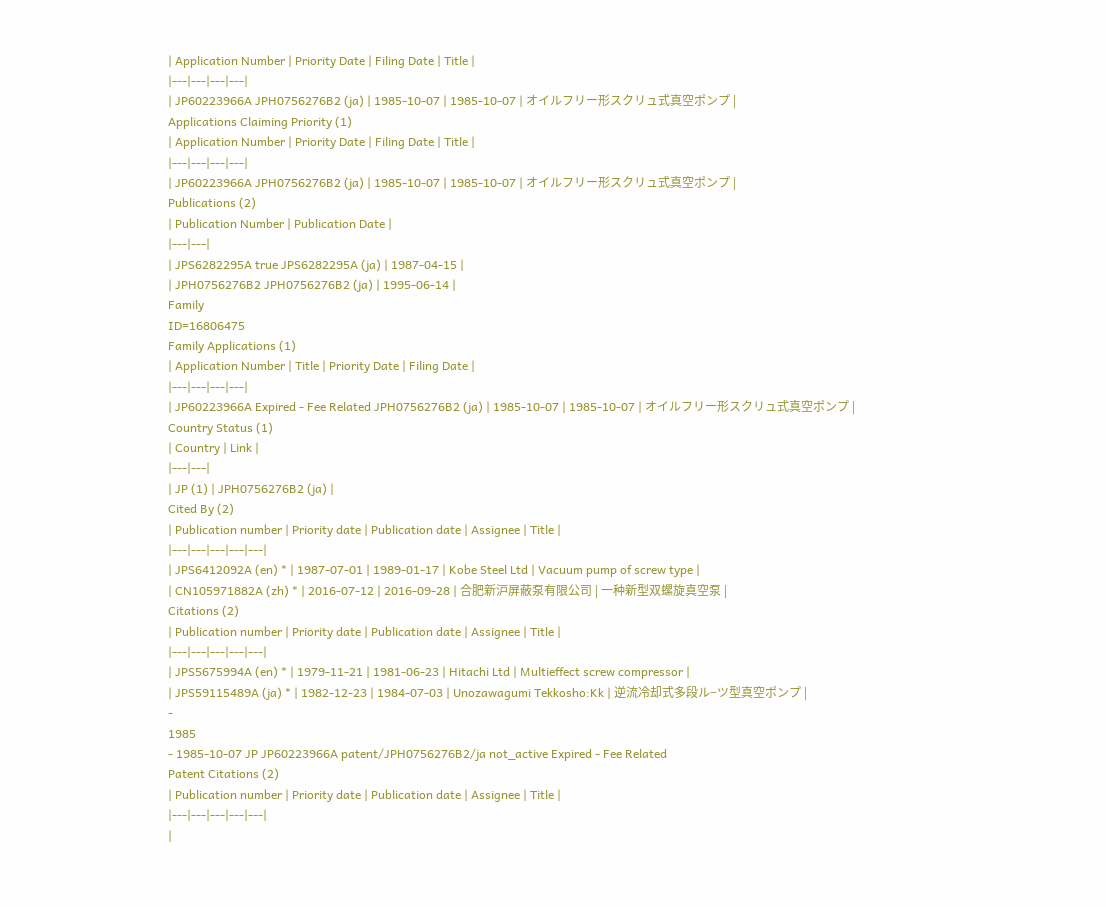| Application Number | Priority Date | Filing Date | Title |
|---|---|---|---|
| JP60223966A JPH0756276B2 (ja) | 1985-10-07 | 1985-10-07 | オイルフリー形スクリュ式真空ポンプ |
Applications Claiming Priority (1)
| Application Number | Priority Date | Filing Date | Title |
|---|---|---|---|
| JP60223966A JPH0756276B2 (ja) | 1985-10-07 | 1985-10-07 | オイルフリー形スクリュ式真空ポンプ |
Publications (2)
| Publication Number | Publication Date |
|---|---|
| JPS6282295A true JPS6282295A (ja) | 1987-04-15 |
| JPH0756276B2 JPH0756276B2 (ja) | 1995-06-14 |
Family
ID=16806475
Family Applications (1)
| Application Number | Title | Priority Date | Filing Date |
|---|---|---|---|
| JP60223966A Expired - Fee Related JPH0756276B2 (ja) | 1985-10-07 | 1985-10-07 | オイルフリー形スクリュ式真空ポンプ |
Country Status (1)
| Country | Link |
|---|---|
| JP (1) | JPH0756276B2 (ja) |
Cited By (2)
| Publication number | Priority date | Publication date | Assignee | Title |
|---|---|---|---|---|
| JPS6412092A (en) * | 1987-07-01 | 1989-01-17 | Kobe Steel Ltd | Vacuum pump of screw type |
| CN105971882A (zh) * | 2016-07-12 | 2016-09-28 | 合肥新沪屏蔽泵有限公司 | 一种新型双螺旋真空泵 |
Citations (2)
| Publication number | Priority date | Publication date | Assignee | Title |
|---|---|---|---|---|
| JPS5675994A (en) * | 1979-11-21 | 1981-06-23 | Hitachi Ltd | Multieffect screw compressor |
| JPS59115489A (ja) * | 1982-12-23 | 1984-07-03 | Unozawagumi Tekkosho:Kk | 逆流冷却式多段ル−ツ型真空ポンプ |
-
1985
- 1985-10-07 JP JP60223966A patent/JPH0756276B2/ja not_active Expired - Fee Related
Patent Citations (2)
| Publication number | Priority date | Publication date | Assignee | Title |
|---|---|---|---|---|
|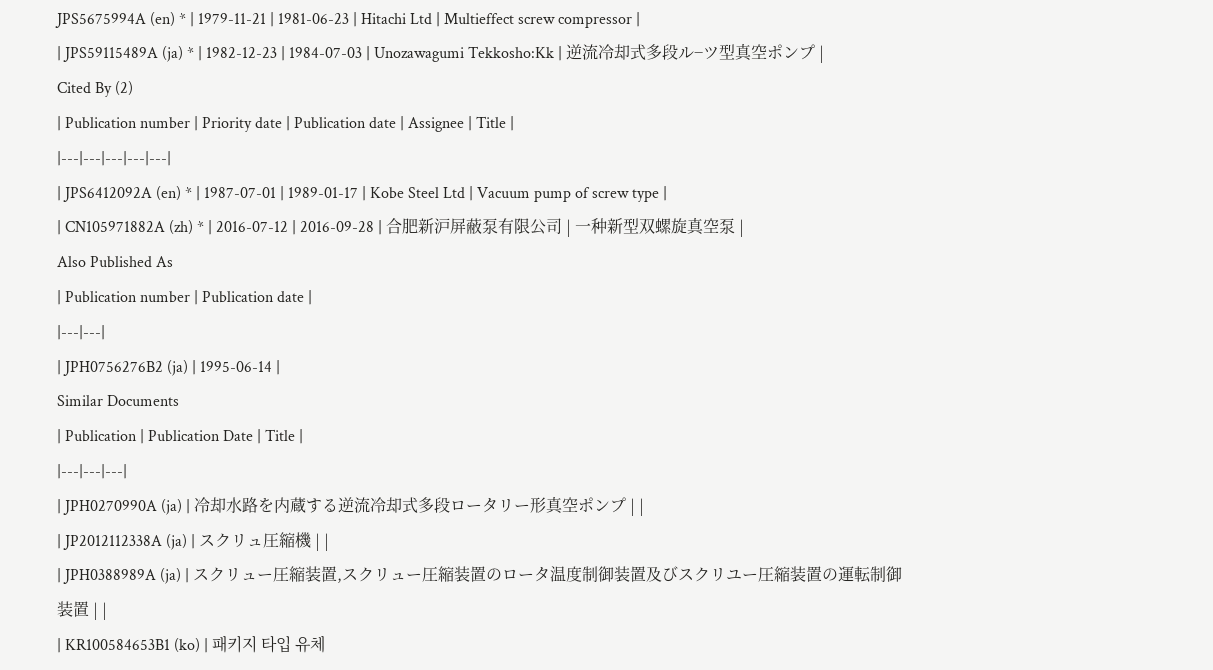JPS5675994A (en) * | 1979-11-21 | 1981-06-23 | Hitachi Ltd | Multieffect screw compressor |
| JPS59115489A (ja) * | 1982-12-23 | 1984-07-03 | Unozawagumi Tekkosho:Kk | 逆流冷却式多段ル−ツ型真空ポンプ |
Cited By (2)
| Publication number | Priority date | Publication date | Assignee | Title |
|---|---|---|---|---|
| JPS6412092A (en) * | 1987-07-01 | 1989-01-17 | Kobe Steel Ltd | Vacuum pump of screw type |
| CN105971882A (zh) * | 2016-07-12 | 2016-09-28 | 合肥新沪屏蔽泵有限公司 | 一种新型双螺旋真空泵 |
Also Published As
| Publication number | Publication date |
|---|---|
| JPH0756276B2 (ja) | 1995-06-14 |
Similar Documents
| Publication | Publication Date | Title |
|---|---|---|
| JPH0270990A (ja) | 冷却水路を内蔵する逆流冷却式多段ロータリー形真空ポンプ | |
| JP2012112338A (ja) | スクリュ圧縮機 | |
| JPH0388989A (ja) | スクリュー圧縮装置,スクリュー圧縮装置のロータ温度制御装置及びスクリユー圧縮装置の運転制御装置 | |
| KR100584653B1 (ko) | 패키지 타입 유체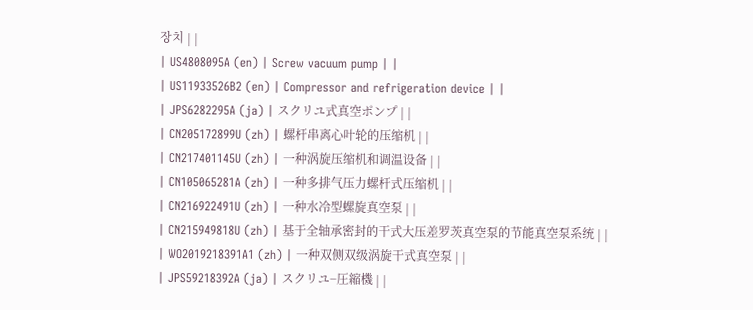장치 | |
| US4808095A (en) | Screw vacuum pump | |
| US11933526B2 (en) | Compressor and refrigeration device | |
| JPS6282295A (ja) | スクリユ式真空ポンプ | |
| CN205172899U (zh) | 螺杆串离心叶轮的压缩机 | |
| CN217401145U (zh) | 一种涡旋压缩机和调温设备 | |
| CN105065281A (zh) | 一种多排气压力螺杆式压缩机 | |
| CN216922491U (zh) | 一种水冷型螺旋真空泵 | |
| CN215949818U (zh) | 基于全轴承密封的干式大压差罗茨真空泵的节能真空泵系统 | |
| WO2019218391A1 (zh) | 一种双侧双级涡旋干式真空泵 | |
| JPS59218392A (ja) | スクリユ−圧縮機 | |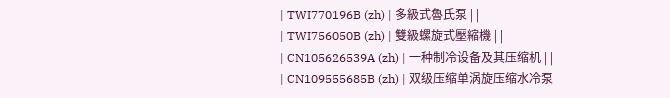| TWI770196B (zh) | 多級式魯氏泵 | |
| TWI756050B (zh) | 雙級螺旋式壓縮機 | |
| CN105626539A (zh) | 一种制冷设备及其压缩机 | |
| CN109555685B (zh) | 双级压缩单涡旋压缩水冷泵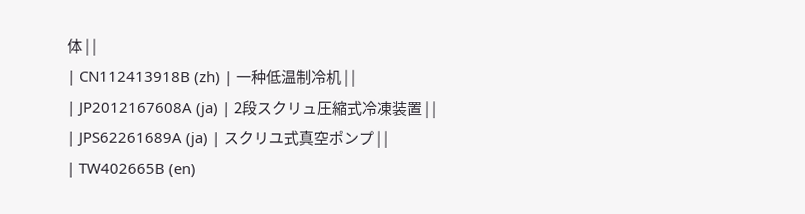体 | |
| CN112413918B (zh) | 一种低温制冷机 | |
| JP2012167608A (ja) | 2段スクリュ圧縮式冷凍装置 | |
| JPS62261689A (ja) | スクリユ式真空ポンプ | |
| TW402665B (en)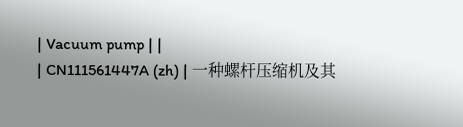| Vacuum pump | |
| CN111561447A (zh) | 一种螺杆压缩机及其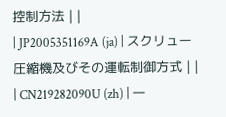控制方法 | |
| JP2005351169A (ja) | スクリュー圧縮機及びその運転制御方式 | |
| CN219282090U (zh) | 一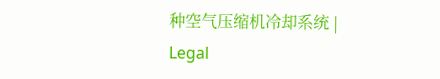种空气压缩机冷却系统 |
Legal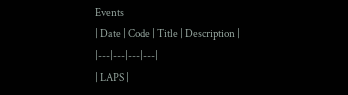Events
| Date | Code | Title | Description |
|---|---|---|---|
| LAPS |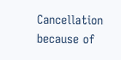Cancellation because of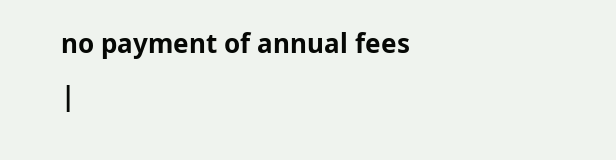no payment of annual fees |